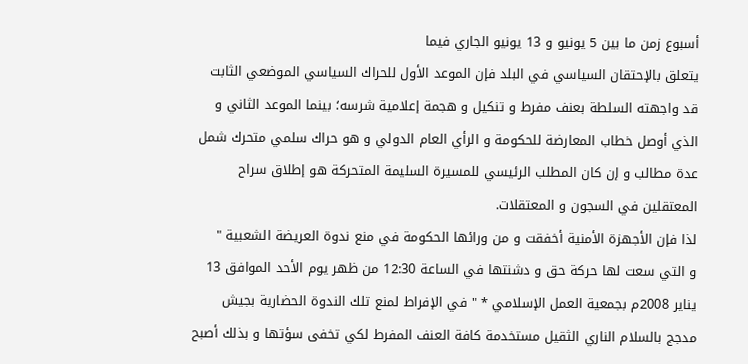أسبوع زمن ما بين 5 يونيو و 13 يونيو الجاري فيما
يتعلق بالإحتقان السياسي في البلد فإن الموعد الأول للحراك السياسي الموضعي الثابت
قد واجهته السلطة بعنف مفرط و تنكيل و هجمة إعلامية شرسه؛ بينما الموعد الثاني و
الذي أوصل خطاب المعارضة للحكومة و الرأي العام الدولي و هو حراك سلمي متحرك شمل
عدة مطالب و إن كان المطلب الرئيسي للمسيرة السليمة المتحركة هو إطلاق سراح
المعتقلين في السجون و المعتقلات.
لذا فإن الأجهزة الأمنية أخفقت و من ورائها الحكومة في منع ندوة العريضة الشعبية "
و التي سعت لها حركة حق و دشنتها في الساعة 12:30 من ظهر يوم الأحد الموافق 13
يناير 2008م بجمعية العمل الإسلامي * " في الإفراط لمنع تلك الندوة الحضارية بجيش
مدجج بالسلام الناري الثقيل مستخدمة كافة العنف المفرط لكي تخفى سؤتها و بذلك أصبح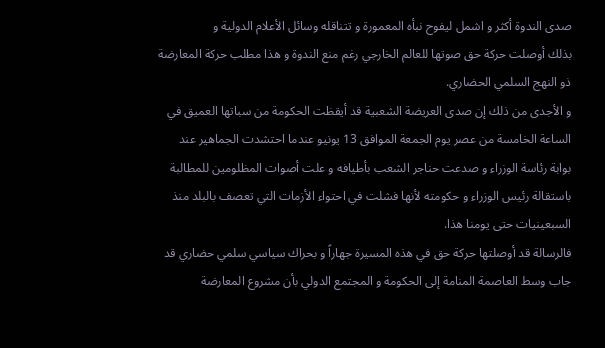صدى الندوة أكثر و اشمل ليفوح نبأه المعمورة و تتناقله وسائل الأعلام الدولية و
بذلك أوصلت حركة حق صوتها للعالم الخارجي رغم منع الندوة و هذا مطلب حركة المعارضة
ذو النهج السلمي الحضاري.
و الأجدى من ذلك إن صدى العريضة الشعبية قد أيقظت الحكومة من سباتها العميق في
الساعة الخامسة من عصر يوم الجمعة الموافق 13 يونيو عندما احتشدت الجماهير عند
بوابة رئاسة الوزراء و صدعت حناجر الشعب بأطيافه و علت أصوات المظلومين للمطالبة
باستقالة رئيس الوزراء و حكومته لأنها فشلت في احتواء الأزمات التي تعصف بالبلد منذ
السبعينيات حتى يومنا هذا.
فالرسالة قد أوصلتها حركة حق في هذه المسيرة جهاراً و بحراك سياسي سلمي حضاري قد
جاب وسط العاصمة المنامة إلى الحكومة و المجتمع الدولي بأن مشروع المعارضة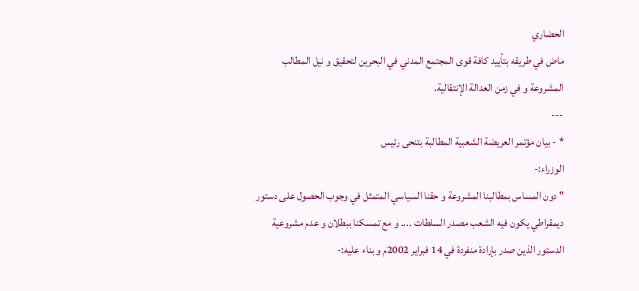الحضاري
ماض في طريقه بتأييد كافة قوى المجتمع المدني في البحرين لتحقيق و نيل المطالب
المشروعة و في زمن العدالة الإنتقالية.
---
* - بيان مؤتمر العريضة الشعبية المطالبة بتنحى رئيس
الوزراء:-
" دون المساس بمطالبنا المشروعة و حقنا السياسي المتمثل في وجوب الحصول على دستور
ديمقراطي يكون فيه الشعب مصدر السلطات .... و مع تمسكنا ببطلان و عدم مشروعية
الدستور الذين صدر بإرادة منفردة في 14 فبراير 2002م و بناء عليه:-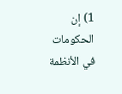1) إن الحكومات في الأنظمة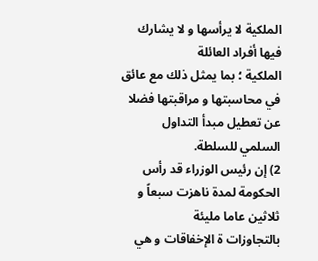الملكية لا يرأسها و لا يشارك فيها أفراد العائلة
الملكية ؛ بما يمثل ذلك مع عائق في محاسبتها و مراقبتها فضلا عن تعطيل مبدأ التداول
السلمي للسلطة.
2) إن رئيس الوزراء قد رأس الحكومة لمدة ناهزت سبعاً و ثلاثين عاما مليئة
بالتجاوزات ة الإخفاقات و هي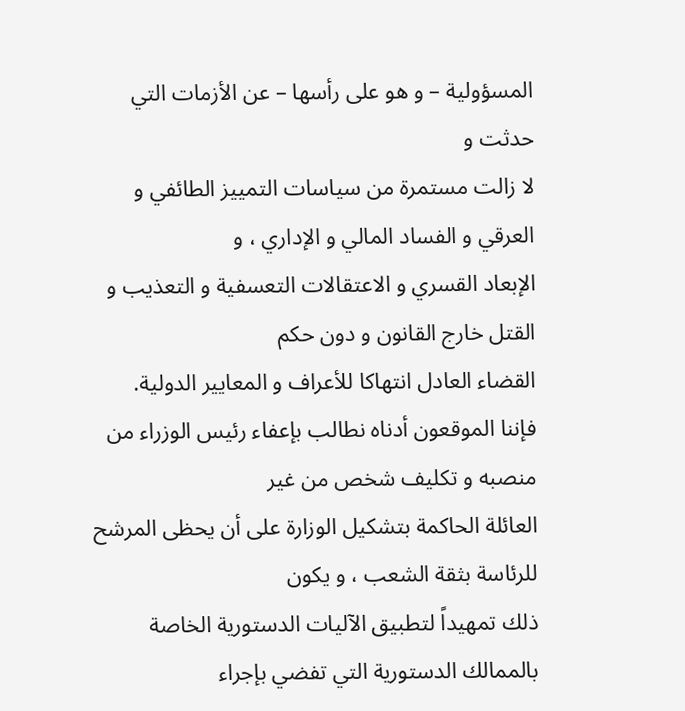المسؤولية – و هو على رأسها – عن الأزمات التي حدثت و
لا زالت مستمرة من سياسات التمييز الطائفي و العرقي و الفساد المالي و الإداري ، و
الإبعاد القسري و الاعتقالات التعسفية و التعذيب و القتل خارج القانون و دون حكم
القضاء العادل انتهاكا للأعراف و المعايير الدولية.
فإننا الموقعون أدناه نطالب بإعفاء رئيس الوزراء من منصبه و تكليف شخص من غير
العائلة الحاكمة بتشكيل الوزارة على أن يحظى المرشح للرئاسة بثقة الشعب ، و يكون
ذلك تمهيداً لتطبيق الآليات الدستورية الخاصة بالممالك الدستورية التي تفضي بإجراء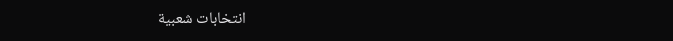انتخابات شعبية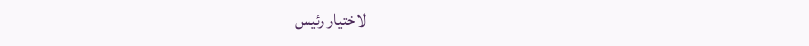لاختيار رئيس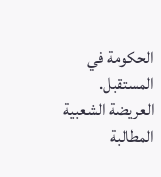الحكومة في المستقبل.
العريضة الشعبية المطالبة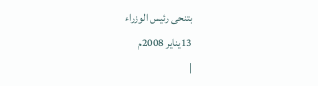بتنحى رئيس الوزراء
13يناير 2008م
|